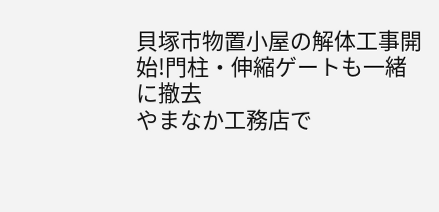貝塚市物置小屋の解体工事開始!門柱・伸縮ゲートも一緒に撤去
やまなか工務店で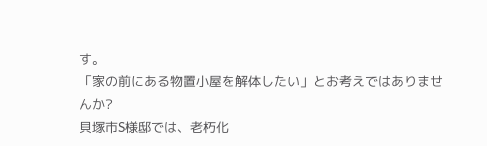す。
「家の前にある物置小屋を解体したい」とお考えではありませんか?
貝塚市S様邸では、老朽化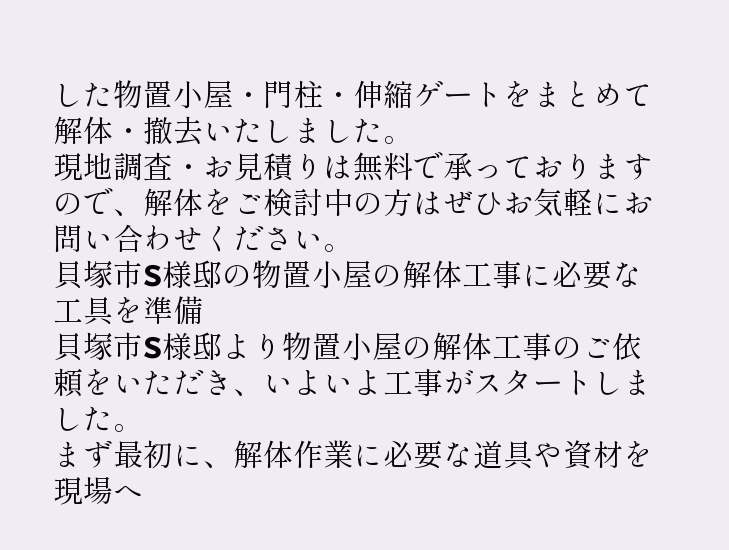した物置小屋・門柱・伸縮ゲートをまとめて解体・撤去いたしました。
現地調査・お見積りは無料で承っておりますので、解体をご検討中の方はぜひお気軽にお問い合わせください。
貝塚市S様邸の物置小屋の解体工事に必要な工具を準備
貝塚市S様邸より物置小屋の解体工事のご依頼をいただき、いよいよ工事がスタートしました。
まず最初に、解体作業に必要な道具や資材を現場へ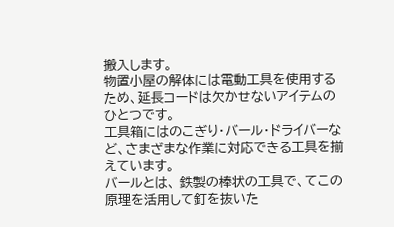搬入します。
物置小屋の解体には電動工具を使用するため、延長コードは欠かせないアイテムのひとつです。
工具箱にはのこぎり・バール・ドライバーなど、さまざまな作業に対応できる工具を揃えています。
バールとは、 鉄製の棒状の工具で、てこの原理を活用して釘を抜いた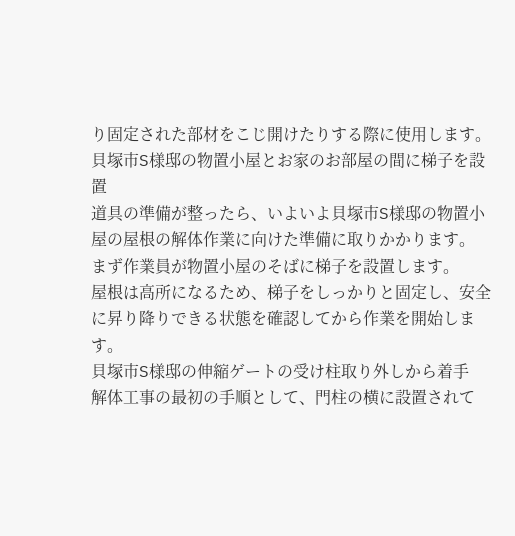り固定された部材をこじ開けたりする際に使用します。
貝塚市S様邸の物置小屋とお家のお部屋の間に梯子を設置
道具の準備が整ったら、いよいよ貝塚市S様邸の物置小屋の屋根の解体作業に向けた準備に取りかかります。
まず作業員が物置小屋のそばに梯子を設置します。
屋根は高所になるため、梯子をしっかりと固定し、安全に昇り降りできる状態を確認してから作業を開始します。
貝塚市S様邸の伸縮ゲートの受け柱取り外しから着手
解体工事の最初の手順として、門柱の横に設置されて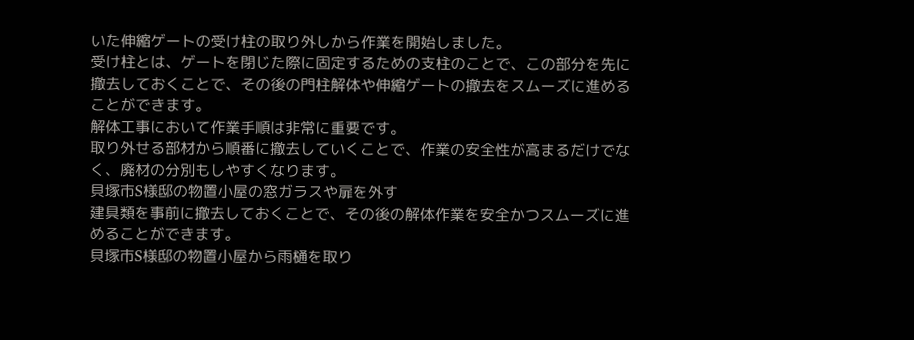いた伸縮ゲートの受け柱の取り外しから作業を開始しました。
受け柱とは、ゲートを閉じた際に固定するための支柱のことで、この部分を先に撤去しておくことで、その後の門柱解体や伸縮ゲートの撤去をスムーズに進めることができます。
解体工事において作業手順は非常に重要です。
取り外せる部材から順番に撤去していくことで、作業の安全性が高まるだけでなく、廃材の分別もしやすくなります。
貝塚市S様邸の物置小屋の窓ガラスや扉を外す
建具類を事前に撤去しておくことで、その後の解体作業を安全かつスムーズに進めることができます。
貝塚市S様邸の物置小屋から雨樋を取り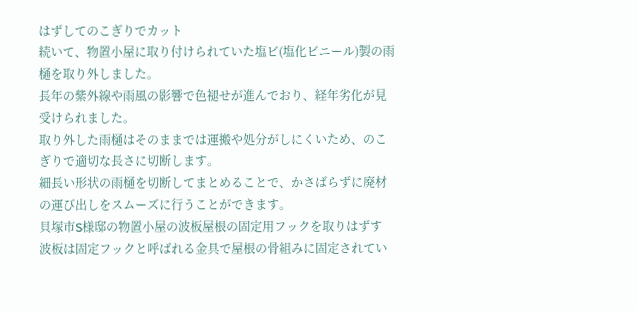はずしてのこぎりでカット
続いて、物置小屋に取り付けられていた塩ビ(塩化ビニール)製の雨樋を取り外しました。
長年の紫外線や雨風の影響で色褪せが進んでおり、経年劣化が見受けられました。
取り外した雨樋はそのままでは運搬や処分がしにくいため、のこぎりで適切な長さに切断します。
細長い形状の雨樋を切断してまとめることで、かさばらずに廃材の運び出しをスムーズに行うことができます。
貝塚市S様邸の物置小屋の波板屋根の固定用フックを取りはずす
波板は固定フックと呼ばれる金具で屋根の骨組みに固定されてい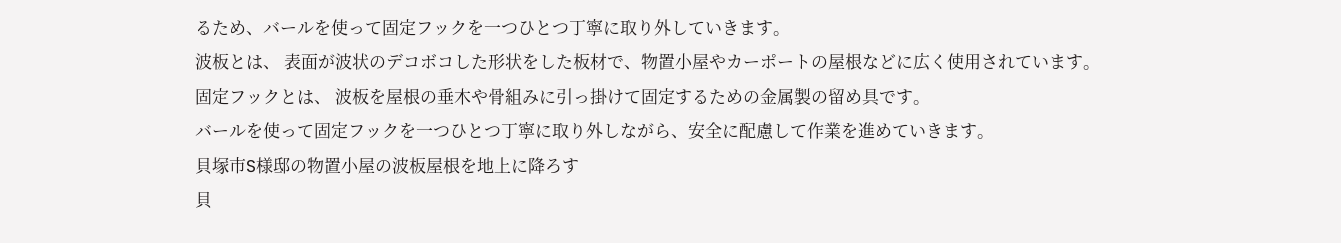るため、バールを使って固定フックを一つひとつ丁寧に取り外していきます。
波板とは、 表面が波状のデコボコした形状をした板材で、物置小屋やカーポートの屋根などに広く使用されています。
固定フックとは、 波板を屋根の垂木や骨組みに引っ掛けて固定するための金属製の留め具です。
バールを使って固定フックを一つひとつ丁寧に取り外しながら、安全に配慮して作業を進めていきます。
貝塚市S様邸の物置小屋の波板屋根を地上に降ろす
貝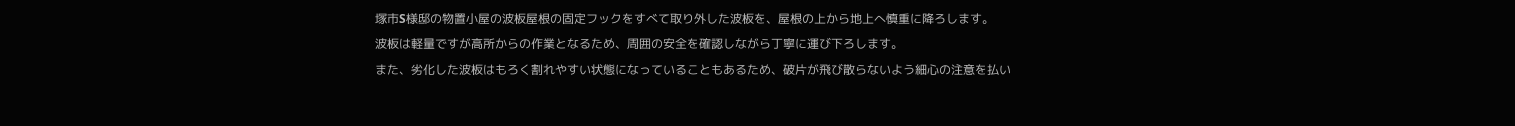塚市S様邸の物置小屋の波板屋根の固定フックをすべて取り外した波板を、屋根の上から地上へ慎重に降ろします。
波板は軽量ですが高所からの作業となるため、周囲の安全を確認しながら丁寧に運び下ろします。
また、劣化した波板はもろく割れやすい状態になっていることもあるため、破片が飛び散らないよう細心の注意を払い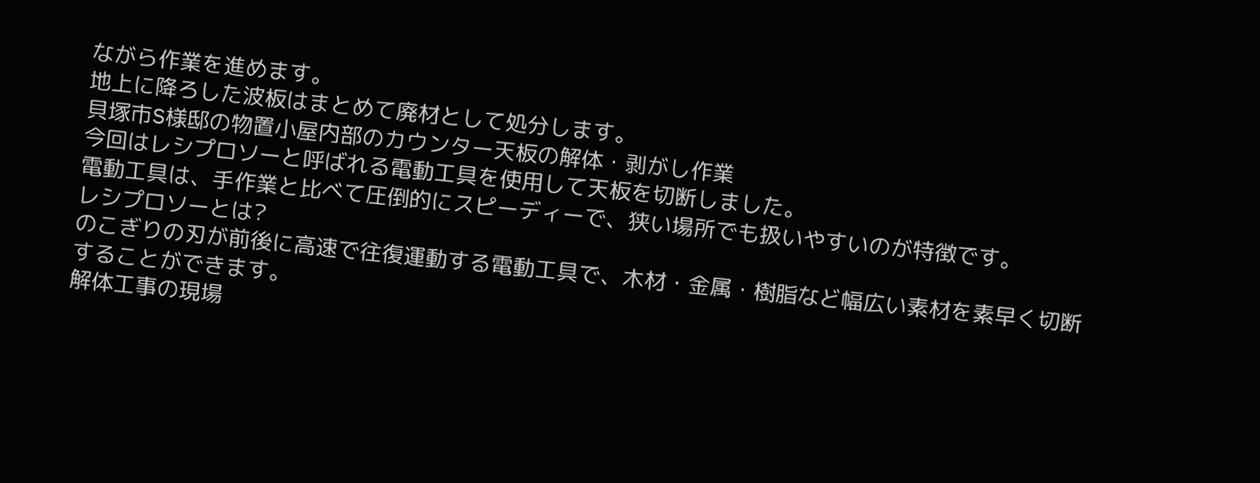ながら作業を進めます。
地上に降ろした波板はまとめて廃材として処分します。
貝塚市S様邸の物置小屋内部のカウンター天板の解体・剥がし作業
今回はレシプロソーと呼ばれる電動工具を使用して天板を切断しました。
電動工具は、手作業と比べて圧倒的にスピーディーで、狭い場所でも扱いやすいのが特徴です。
レシプロソーとは?
のこぎりの刃が前後に高速で往復運動する電動工具で、木材・金属・樹脂など幅広い素材を素早く切断することができます。
解体工事の現場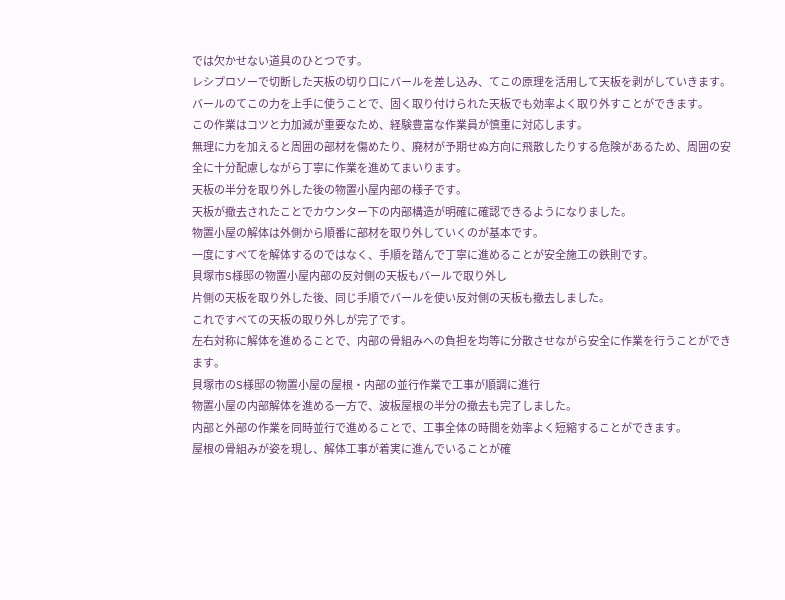では欠かせない道具のひとつです。
レシプロソーで切断した天板の切り口にバールを差し込み、てこの原理を活用して天板を剥がしていきます。
バールのてこの力を上手に使うことで、固く取り付けられた天板でも効率よく取り外すことができます。
この作業はコツと力加減が重要なため、経験豊富な作業員が慎重に対応します。
無理に力を加えると周囲の部材を傷めたり、廃材が予期せぬ方向に飛散したりする危険があるため、周囲の安全に十分配慮しながら丁寧に作業を進めてまいります。
天板の半分を取り外した後の物置小屋内部の様子です。
天板が撤去されたことでカウンター下の内部構造が明確に確認できるようになりました。
物置小屋の解体は外側から順番に部材を取り外していくのが基本です。
一度にすべてを解体するのではなく、手順を踏んで丁寧に進めることが安全施工の鉄則です。
貝塚市S様邸の物置小屋内部の反対側の天板もバールで取り外し
片側の天板を取り外した後、同じ手順でバールを使い反対側の天板も撤去しました。
これですべての天板の取り外しが完了です。
左右対称に解体を進めることで、内部の骨組みへの負担を均等に分散させながら安全に作業を行うことができます。
貝塚市のS様邸の物置小屋の屋根・内部の並行作業で工事が順調に進行
物置小屋の内部解体を進める一方で、波板屋根の半分の撤去も完了しました。
内部と外部の作業を同時並行で進めることで、工事全体の時間を効率よく短縮することができます。
屋根の骨組みが姿を現し、解体工事が着実に進んでいることが確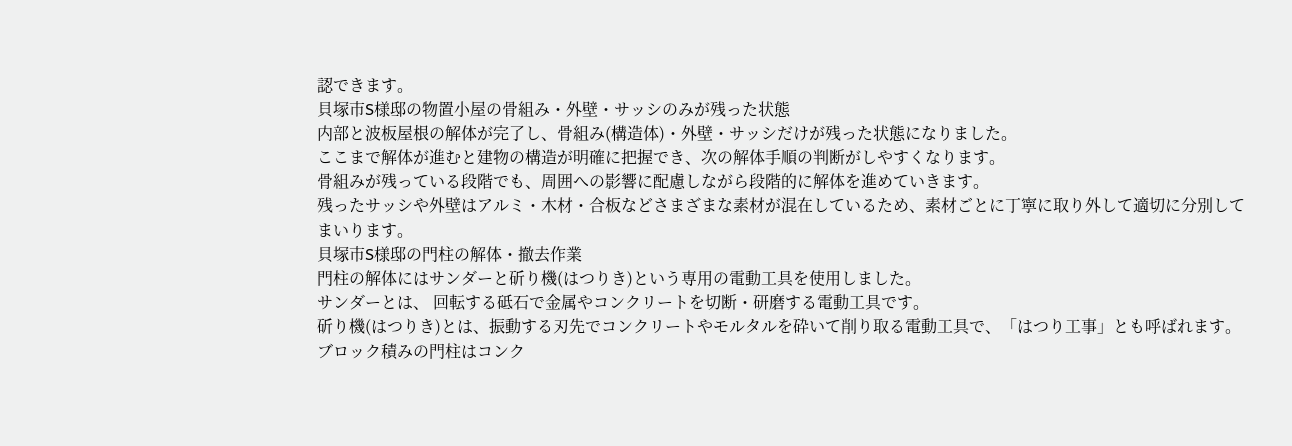認できます。
貝塚市S様邸の物置小屋の骨組み・外壁・サッシのみが残った状態
内部と波板屋根の解体が完了し、骨組み(構造体)・外壁・サッシだけが残った状態になりました。
ここまで解体が進むと建物の構造が明確に把握でき、次の解体手順の判断がしやすくなります。
骨組みが残っている段階でも、周囲への影響に配慮しながら段階的に解体を進めていきます。
残ったサッシや外壁はアルミ・木材・合板などさまざまな素材が混在しているため、素材ごとに丁寧に取り外して適切に分別してまいります。
貝塚市S様邸の門柱の解体・撤去作業
門柱の解体にはサンダーと斫り機(はつりき)という専用の電動工具を使用しました。
サンダーとは、 回転する砥石で金属やコンクリートを切断・研磨する電動工具です。
斫り機(はつりき)とは、振動する刃先でコンクリートやモルタルを砕いて削り取る電動工具で、「はつり工事」とも呼ばれます。
ブロック積みの門柱はコンク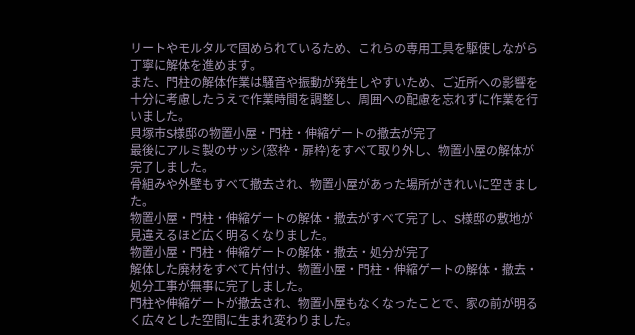リートやモルタルで固められているため、これらの専用工具を駆使しながら丁寧に解体を進めます。
また、門柱の解体作業は騒音や振動が発生しやすいため、ご近所への影響を十分に考慮したうえで作業時間を調整し、周囲への配慮を忘れずに作業を行いました。
貝塚市S様邸の物置小屋・門柱・伸縮ゲートの撤去が完了
最後にアルミ製のサッシ(窓枠・扉枠)をすべて取り外し、物置小屋の解体が完了しました。
骨組みや外壁もすべて撤去され、物置小屋があった場所がきれいに空きました。
物置小屋・門柱・伸縮ゲートの解体・撤去がすべて完了し、S様邸の敷地が見違えるほど広く明るくなりました。
物置小屋・門柱・伸縮ゲートの解体・撤去・処分が完了
解体した廃材をすべて片付け、物置小屋・門柱・伸縮ゲートの解体・撤去・処分工事が無事に完了しました。
門柱や伸縮ゲートが撤去され、物置小屋もなくなったことで、家の前が明るく広々とした空間に生まれ変わりました。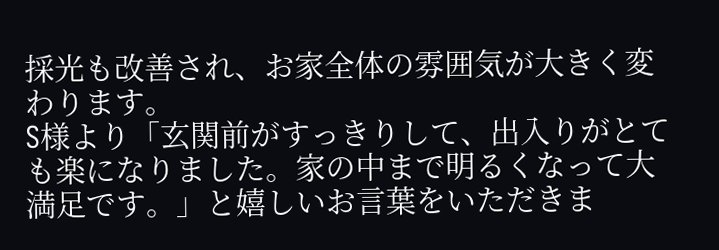採光も改善され、お家全体の雰囲気が大きく変わります。
S様より「玄関前がすっきりして、出入りがとても楽になりました。家の中まで明るくなって大満足です。」と嬉しいお言葉をいただきま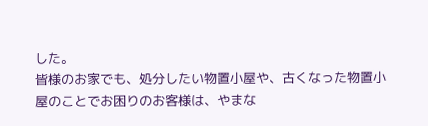した。
皆様のお家でも、処分したい物置小屋や、古くなった物置小屋のことでお困りのお客様は、やまな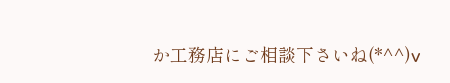か工務店にご相談下さいね(*^^)v